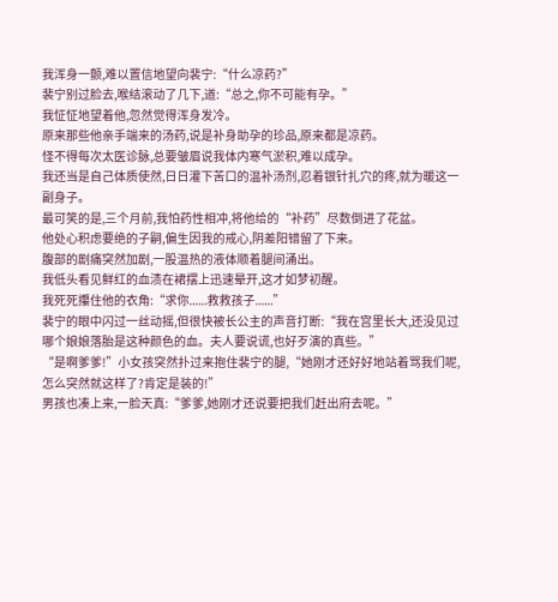我浑身一颤,难以置信地望向裴宁:“什么凉药?”
裴宁别过脸去,喉结滚动了几下,道:“总之,你不可能有孕。”
我怔怔地望着他,忽然觉得浑身发冷。
原来那些他亲手端来的汤药,说是补身助孕的珍品,原来都是凉药。
怪不得每次太医诊脉,总要皱眉说我体内寒气淤积,难以成孕。
我还当是自己体质使然,日日灌下苦口的温补汤剂,忍着银针扎穴的疼,就为暖这一副身子。
最可笑的是,三个月前,我怕药性相冲,将他给的“补药”尽数倒进了花盆。
他处心积虑要绝的子嗣,偏生因我的戒心,阴差阳错留了下来。
腹部的剧痛突然加剧,一股温热的液体顺着腿间涌出。
我低头看见鲜红的血渍在裙摆上迅速晕开,这才如梦初醒。
我死死攥住他的衣角:“求你......救救孩子......”
裴宁的眼中闪过一丝动摇,但很快被长公主的声音打断:“我在宫里长大,还没见过哪个娘娘落胎是这种颜色的血。夫人要说谎,也好歹演的真些。”
“是啊爹爹!”小女孩突然扑过来抱住裴宁的腿,“她刚才还好好地站着骂我们呢,怎么突然就这样了?肯定是装的!”
男孩也凑上来,一脸天真:“爹爹,她刚才还说要把我们赶出府去呢。”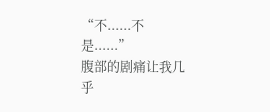“不......不是......”
腹部的剧痛让我几乎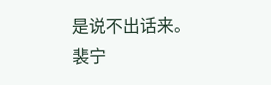是说不出话来。
裴宁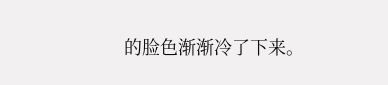的脸色渐渐冷了下来。